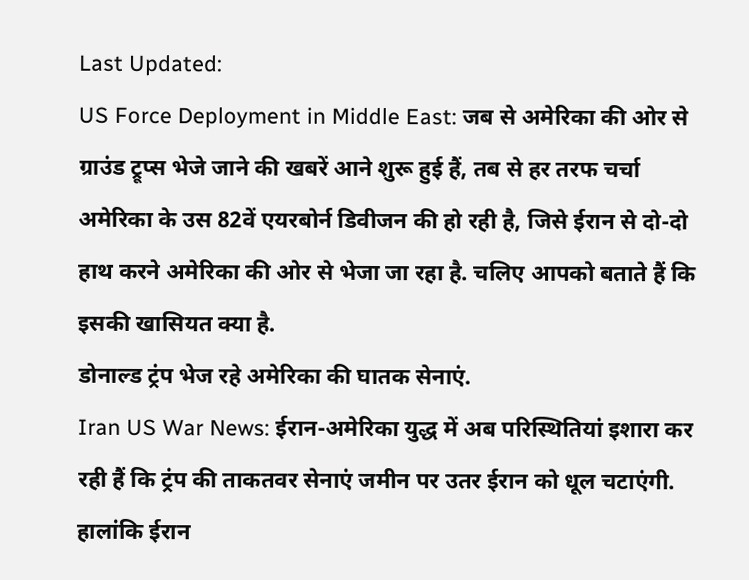Last Updated:
US Force Deployment in Middle East: जब से अमेरिका की ओर से ग्राउंड ट्रूप्स भेजे जाने की खबरें आने शुरू हुई हैं, तब से हर तरफ चर्चा अमेरिका के उस 82वें एयरबोर्न डिवीजन की हो रही है, जिसे ईरान से दो-दो हाथ करने अमेरिका की ओर से भेजा जा रहा है. चलिए आपको बताते हैं कि इसकी खासियत क्या है.
डोनाल्ड ट्रंप भेज रहे अमेरिका की घातक सेनाएं.
Iran US War News: ईरान-अमेरिका युद्ध में अब परिस्थितियां इशारा कर रही हैं कि ट्रंप की ताकतवर सेनाएं जमीन पर उतर ईरान को धूल चटाएंगी. हालांकि ईरान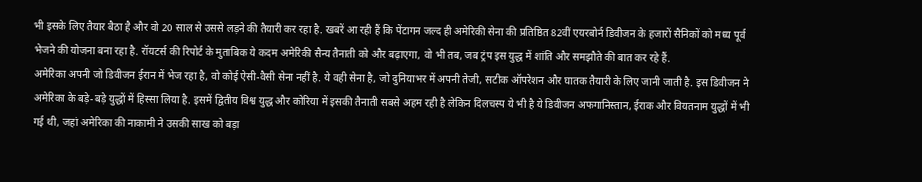भी इसके लिए तैयार बैठा है और वो 20 साल से उससे लड़ने की तैयारी कर रहा है. खबरें आ रही हैं कि पेंटागन जल्द ही अमेरिकी सेना की प्रतिष्ठित 82वीं एयरबोर्न डिवीजन के हजारों सैनिकों को मध्य पूर्व भेजने की योजना बना रहा है. रॉयटर्स की रिपोर्ट के मुताबिक ये कदम अमेरिकी सैन्य तैनाती को और बढ़ाएगा, वो भी तब, जब ट्रंप इस युद्ध में शांति और समझौते की बात कर रहे हैं.
अमेरिका अपनी जो डिवीजन ईरान में भेज रहा है, वो कोई ऐसी-वैसी सेना नहीं है. ये वही सेना है, जो दुनियाभर में अपनी तेजी, सटीक ऑपरेशन और घातक तैयारी के लिए जानी जाती है. इस डिवीजन ने अमेरिका के बड़े-बड़े युद्धों में हिस्सा लिया है. इसमें द्वितीय विश्व युद्ध और कोरिया में इसकी तैनाती सबसे अहम रही है लेकिन दिलचस्प ये भी है ये डिवीजन अफगानिस्तान, ईराक और वियतनाम युद्धों में भी गई थी, जहां अमेरिका की नाकामी ने उसकी साख को बड़ा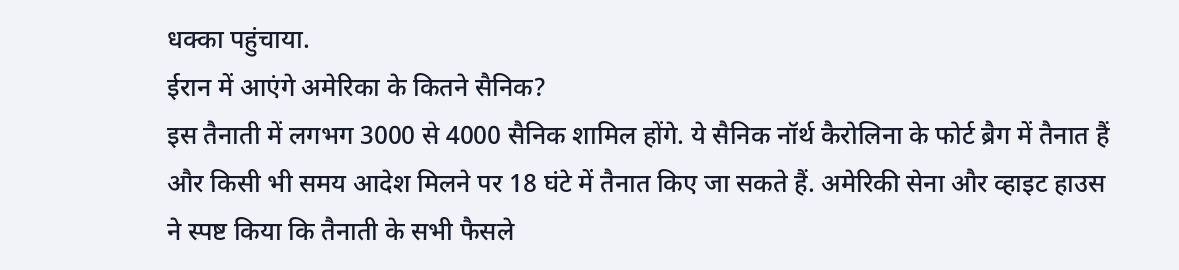धक्का पहुंचाया.
ईरान में आएंगे अमेरिका के कितने सैनिक?
इस तैनाती में लगभग 3000 से 4000 सैनिक शामिल होंगे. ये सैनिक नॉर्थ कैरोलिना के फोर्ट ब्रैग में तैनात हैं और किसी भी समय आदेश मिलने पर 18 घंटे में तैनात किए जा सकते हैं. अमेरिकी सेना और व्हाइट हाउस ने स्पष्ट किया कि तैनाती के सभी फैसले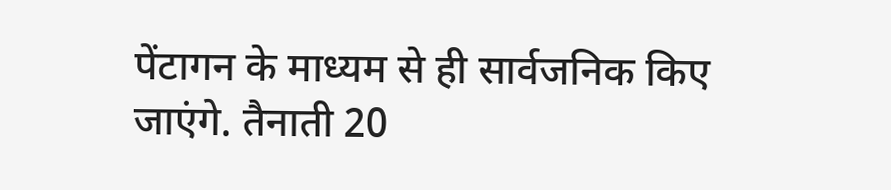पेंटागन के माध्यम से ही सार्वजनिक किए जाएंगे. तैनाती 20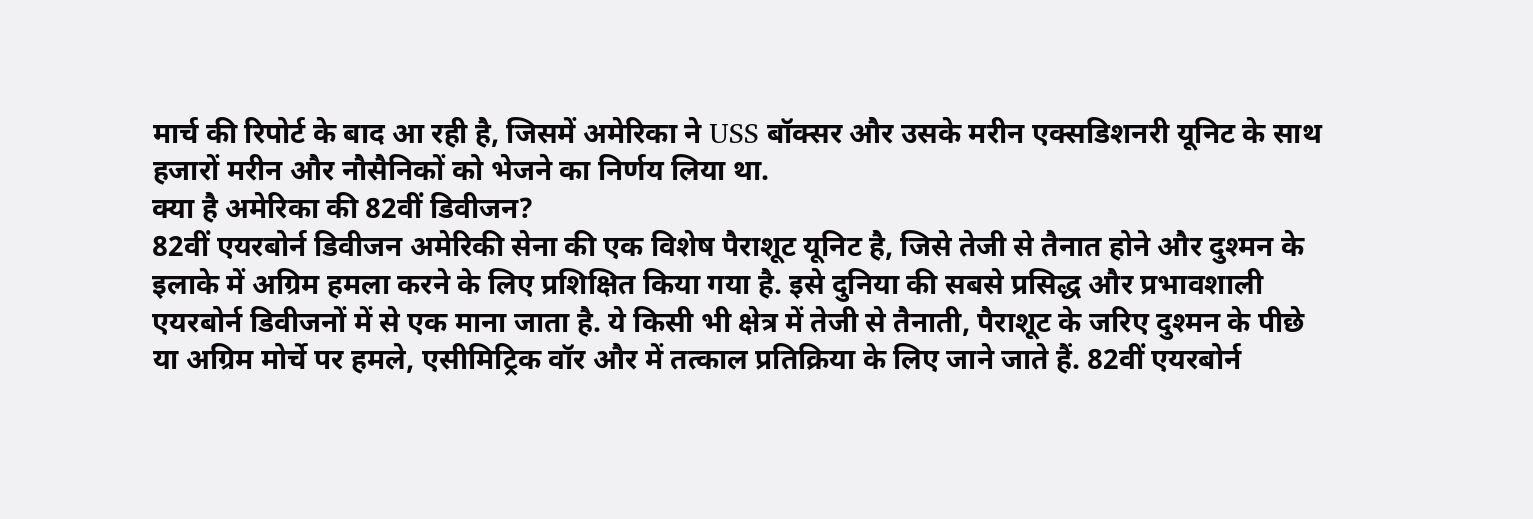मार्च की रिपोर्ट के बाद आ रही है, जिसमें अमेरिका ने USS बॉक्सर और उसके मरीन एक्सडिशनरी यूनिट के साथ हजारों मरीन और नौसैनिकों को भेजने का निर्णय लिया था.
क्या है अमेरिका की 82वीं डिवीजन?
82वीं एयरबोर्न डिवीजन अमेरिकी सेना की एक विशेष पैराशूट यूनिट है, जिसे तेजी से तैनात होने और दुश्मन के इलाके में अग्रिम हमला करने के लिए प्रशिक्षित किया गया है. इसे दुनिया की सबसे प्रसिद्ध और प्रभावशाली एयरबोर्न डिवीजनों में से एक माना जाता है. ये किसी भी क्षेत्र में तेजी से तैनाती, पैराशूट के जरिए दुश्मन के पीछे या अग्रिम मोर्चे पर हमले, एसीमिट्रिक वॉर और में तत्काल प्रतिक्रिया के लिए जाने जाते हैं. 82वीं एयरबोर्न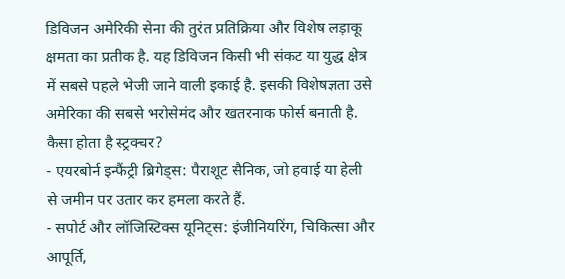डिविजन अमेरिकी सेना की तुरंत प्रतिक्रिया और विशेष लड़ाकू क्षमता का प्रतीक है. यह डिविजन किसी भी संकट या युद्ध क्षेत्र में सबसे पहले भेजी जाने वाली इकाई है. इसकी विशेषज्ञता उसे अमेरिका की सबसे भरोसेमंद और खतरनाक फोर्स बनाती है.
कैसा होता है स्ट्रक्चर?
- एयरबोर्न इन्फैंट्री ब्रिगेड्स: पैराशूट सैनिक, जो हवाई या हेली से जमीन पर उतार कर हमला करते हैं.
- सपोर्ट और लॉजिस्टिक्स यूनिट्स: इंजीनियरिंग, चिकित्सा और आपूर्ति,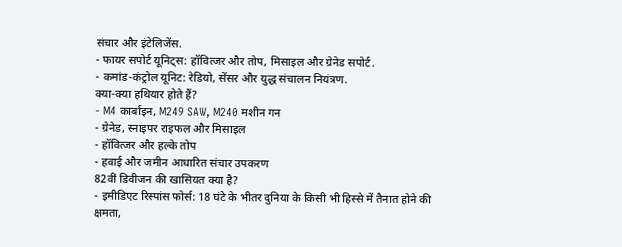संचार और इंटेलिजेंस.
- फायर सपोर्ट यूनिट्स: हॉवित्जर और तोप, मिसाइल और ग्रेनेड सपोर्ट.
- कमांड-कंट्रोल यूनिट: रेडियो, सेंसर और युद्ध संचालन नियंत्रण.
क्या-क्या हथियार होते हैं?
- M4 कार्बाइन, M249 SAW, M240 मशीन गन
- ग्रेनेड, स्नाइपर राइफल और मिसाइल
- हॉवित्जर और हल्के तोप
- हवाई और जमीन आधारित संचार उपकरण
82वीं डिवीजन की खासियत क्या है?
- इमीडिएट रिस्पांस फोर्स: 18 घंटे के भीतर दुनिया के किसी भी हिस्से में तैनात होने की क्षमता,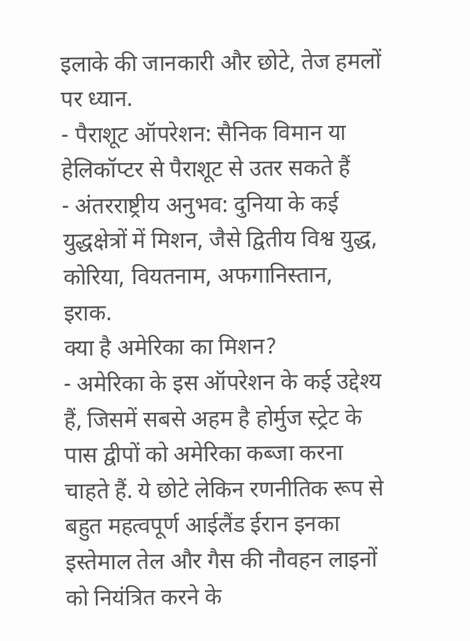इलाके की जानकारी और छोटे, तेज हमलों पर ध्यान.
- पैराशूट ऑपरेशन: सैनिक विमान या हेलिकॉप्टर से पैराशूट से उतर सकते हैं
- अंतरराष्ट्रीय अनुभव: दुनिया के कई युद्धक्षेत्रों में मिशन, जैसे द्वितीय विश्व युद्ध, कोरिया, वियतनाम, अफगानिस्तान, इराक.
क्या है अमेरिका का मिशन?
- अमेरिका के इस ऑपरेशन के कई उद्देश्य हैं, जिसमें सबसे अहम है होर्मुज स्ट्रेट के पास द्वीपों को अमेरिका कब्जा करना चाहते हैं. ये छोटे लेकिन रणनीतिक रूप से बहुत महत्वपूर्ण आईलैंड ईरान इनका इस्तेमाल तेल और गैस की नौवहन लाइनों को नियंत्रित करने के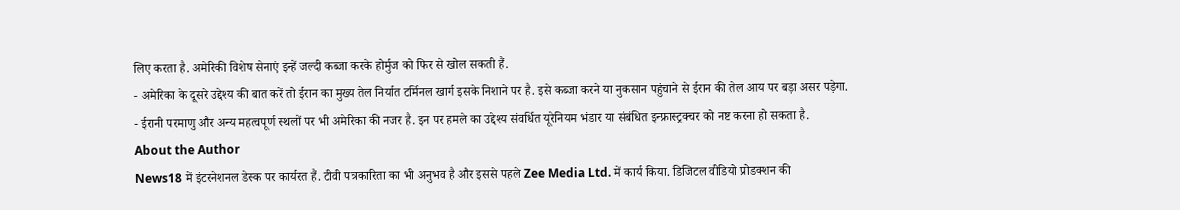लिए करता है. अमेरिकी विशेष सेनाएं इन्हें जल्दी कब्जा करके होर्मुज को फिर से खोल सकती हैं.
- अमेरिका के दूसरे उद्देश्य की बात करें तो ईरान का मुख्य तेल निर्यात टर्मिनल खार्ग इसके निशाने पर है. इसे कब्जा करने या नुकसान पहुंचाने से ईरान की तेल आय पर बड़ा असर पड़ेगा.
- ईरानी परमाणु और अन्य महत्वपूर्ण स्थलों पर भी अमेरिका की नजर है. इन पर हमले का उद्देश्य संवर्धित यूरेनियम भंडार या संबंधित इन्फ्रास्ट्रक्चर को नष्ट करना हो सकता है.
About the Author
News18 में इंटरनेशनल डेस्क पर कार्यरत हैं. टीवी पत्रकारिता का भी अनुभव है और इससे पहले Zee Media Ltd. में कार्य किया. डिजिटल वीडियो प्रोडक्शन की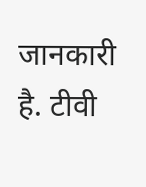जानकारी है. टीवी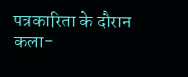पत्रकारिता के दौरान कला-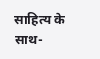साहित्य के साथ-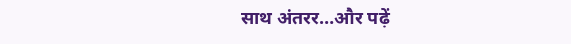साथ अंतरर…और पढ़ें